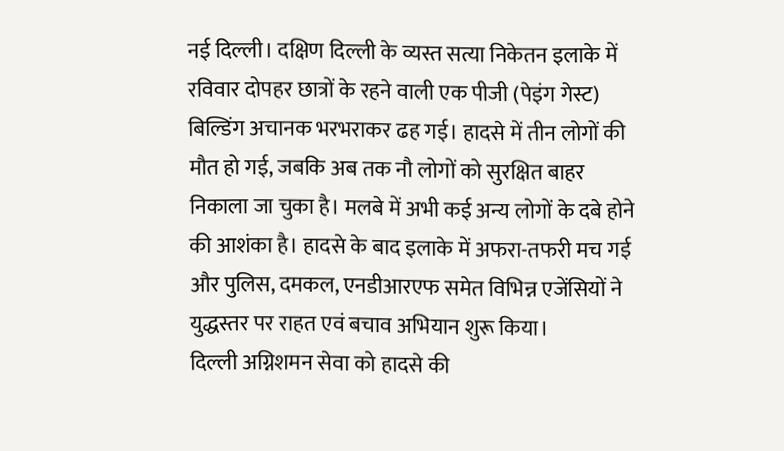नई दिल्ली। दक्षिण दिल्ली के व्यस्त सत्या निकेतन इलाके में रविवार दोपहर छात्रों के रहने वाली एक पीजी (पेइंग गेस्ट) बिल्डिंग अचानक भरभराकर ढह गई। हादसे में तीन लोगों की मौत हो गई, जबकि अब तक नौ लोगों को सुरक्षित बाहर निकाला जा चुका है। मलबे में अभी कई अन्य लोगों के दबे होने की आशंका है। हादसे के बाद इलाके में अफरा-तफरी मच गई और पुलिस, दमकल, एनडीआरएफ समेत विभिन्न एजेंसियों ने युद्धस्तर पर राहत एवं बचाव अभियान शुरू किया।
दिल्ली अग्निशमन सेवा को हादसे की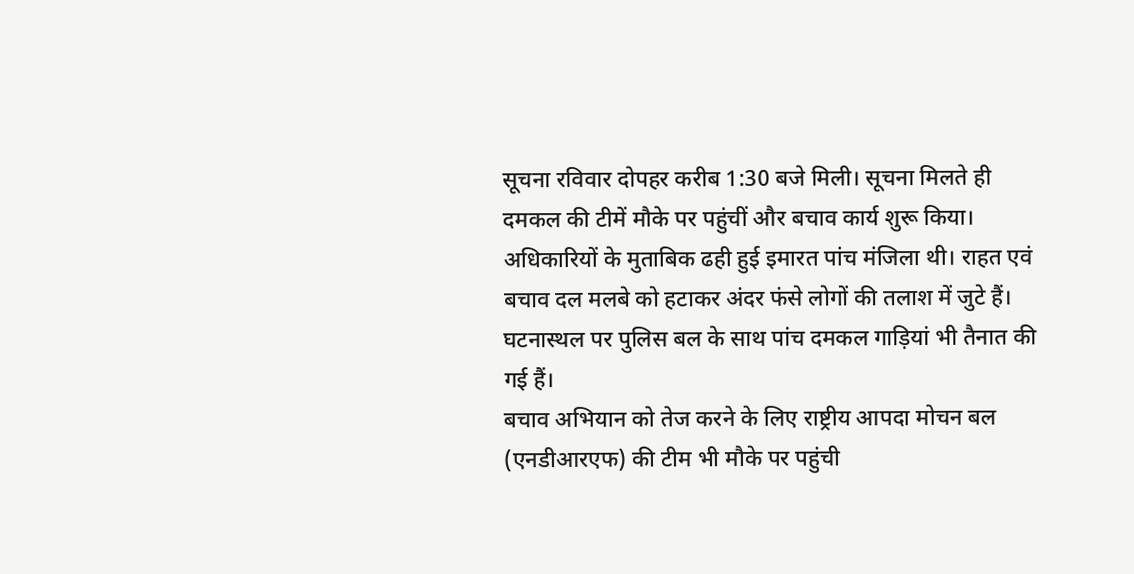सूचना रविवार दोपहर करीब 1:30 बजे मिली। सूचना मिलते ही दमकल की टीमें मौके पर पहुंचीं और बचाव कार्य शुरू किया। अधिकारियों के मुताबिक ढही हुई इमारत पांच मंजिला थी। राहत एवं बचाव दल मलबे को हटाकर अंदर फंसे लोगों की तलाश में जुटे हैं। घटनास्थल पर पुलिस बल के साथ पांच दमकल गाड़ियां भी तैनात की गई हैं।
बचाव अभियान को तेज करने के लिए राष्ट्रीय आपदा मोचन बल (एनडीआरएफ) की टीम भी मौके पर पहुंची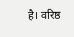है। वरिष्ठ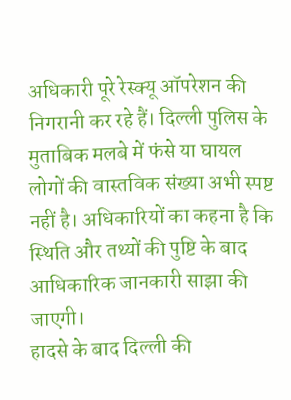अधिकारी पूरे रेस्क्यू ऑपरेशन की निगरानी कर रहे हैं। दिल्ली पुलिस के मुताबिक मलबे में फंसे या घायल लोगों की वास्तविक संख्या अभी स्पष्ट नहीं है। अधिकारियों का कहना है कि स्थिति और तथ्यों की पुष्टि के बाद आधिकारिक जानकारी साझा की जाएगी।
हादसे के बाद दिल्ली की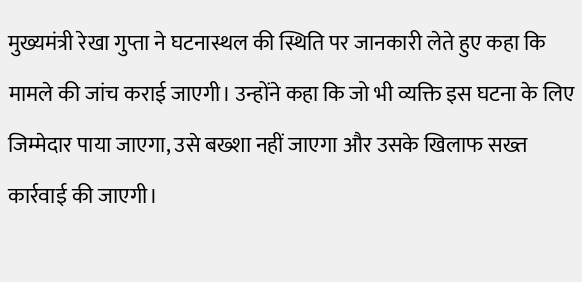मुख्यमंत्री रेखा गुप्ता ने घटनास्थल की स्थिति पर जानकारी लेते हुए कहा कि मामले की जांच कराई जाएगी। उन्होंने कहा कि जो भी व्यक्ति इस घटना के लिए जिम्मेदार पाया जाएगा, उसे बख्शा नहीं जाएगा और उसके खिलाफ सख्त कार्रवाई की जाएगी।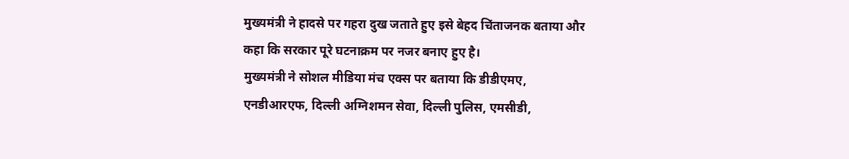मुख्यमंत्री ने हादसे पर गहरा दुख जताते हुए इसे बेहद चिंताजनक बताया और कहा कि सरकार पूरे घटनाक्रम पर नजर बनाए हुए है।
मुख्यमंत्री ने सोशल मीडिया मंच एक्स पर बताया कि डीडीएमए, एनडीआरएफ, दिल्ली अग्निशमन सेवा, दिल्ली पुलिस, एमसीडी,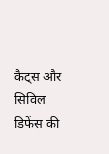कैट्स और सिविल डिफेंस की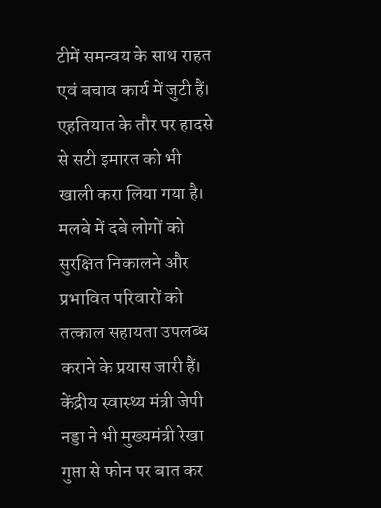टीमें समन्वय के साथ राहत एवं बचाव कार्य में जुटी हैं। एहतियात के तौर पर हादसे से सटी इमारत को भी खाली करा लिया गया है। मलबे में दबे लोगों को सुरक्षित निकालने और प्रभावित परिवारों को तत्काल सहायता उपलब्ध कराने के प्रयास जारी हैं।
केंद्रीय स्वास्थ्य मंत्री जेपी नड्डा ने भी मुख्यमंत्री रेखा गुप्ता से फोन पर बात कर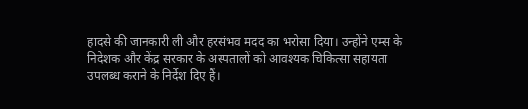हादसे की जानकारी ली और हरसंभव मदद का भरोसा दिया। उन्होंने एम्स के निदेशक और केंद्र सरकार के अस्पतालों को आवश्यक चिकित्सा सहायता उपलब्ध कराने के निर्देश दिए हैं।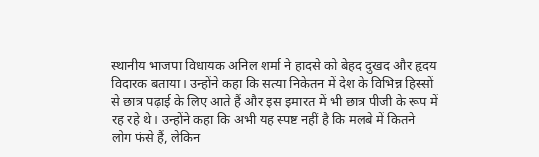स्थानीय भाजपा विधायक अनिल शर्मा ने हादसे को बेहद दुखद और हृदय विदारक बताया। उन्होंने कहा कि सत्या निकेतन में देश के विभिन्न हिस्सों से छात्र पढ़ाई के लिए आते हैं और इस इमारत में भी छात्र पीजी के रूप में रह रहे थे। उन्होंने कहा कि अभी यह स्पष्ट नहीं है कि मलबे में कितने लोग फंसे हैं, लेकिन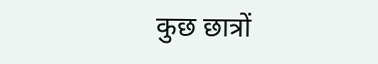कुछ छात्रों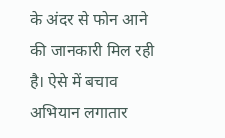के अंदर से फोन आने की जानकारी मिल रही है। ऐसे में बचाव अभियान लगातार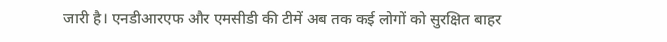जारी है। एनडीआरएफ और एमसीडी की टीमें अब तक कई लोगों को सुरक्षित बाहर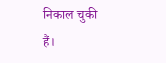निकाल चुकी हैं।